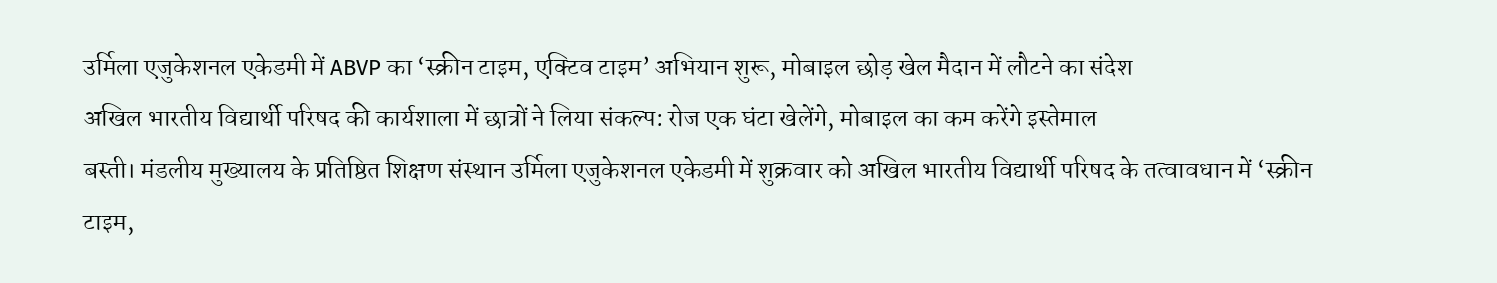उर्मिला एजुकेशनल एकेडमी में ABVP का ‘स्क्रीन टाइम, एक्टिव टाइम’ अभियान शुरू, मोबाइल छोड़ खेल मैदान में लौटने का संदेश
अखिल भारतीय विद्यार्थी परिषद की कार्यशाला में छात्रों ने लिया संकल्प: रोज एक घंटा खेलेंगे, मोबाइल का कम करेंगे इस्तेमाल
बस्ती। मंडलीय मुख्यालय के प्रतिष्ठित शिक्षण संस्थान उर्मिला एजुकेशनल एकेडमी में शुक्रवार को अखिल भारतीय विद्यार्थी परिषद के तत्वावधान में ‘स्क्रीन टाइम,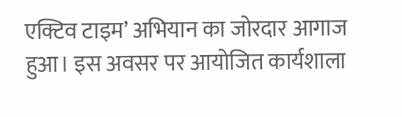एक्टिव टाइम’ अभियान का जोरदार आगाज हुआ। इस अवसर पर आयोजित कार्यशाला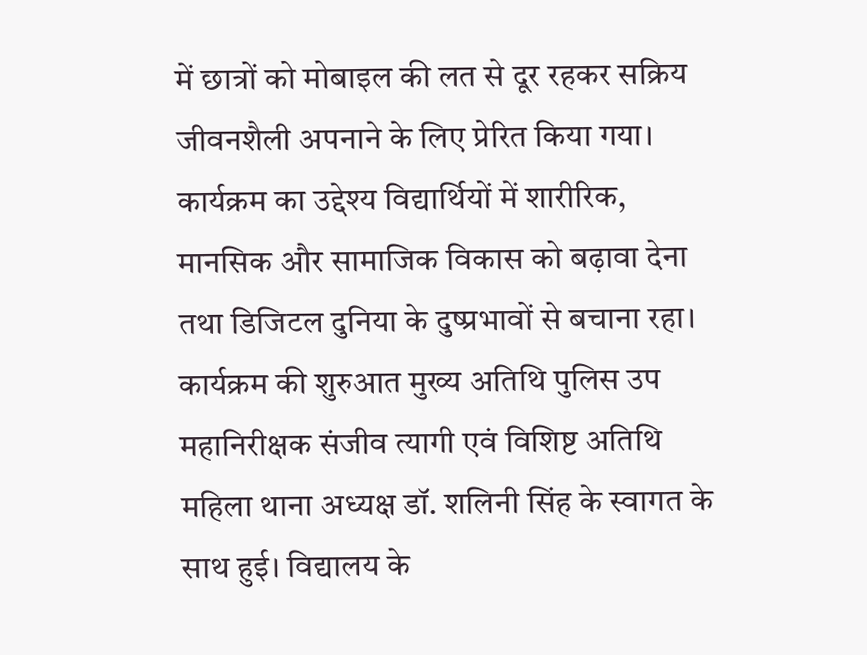में छात्रों को मोबाइल की लत से दूर रहकर सक्रिय जीवनशैली अपनाने के लिए प्रेरित किया गया। कार्यक्रम का उद्देश्य विद्यार्थियों में शारीरिक, मानसिक और सामाजिक विकास को बढ़ावा देना तथा डिजिटल दुनिया के दुष्प्रभावों से बचाना रहा।
कार्यक्रम की शुरुआत मुख्य अतिथि पुलिस उप महानिरीक्षक संजीव त्यागी एवं विशिष्ट अतिथि महिला थाना अध्यक्ष डॉ. शलिनी सिंह के स्वागत के साथ हुई। विद्यालय के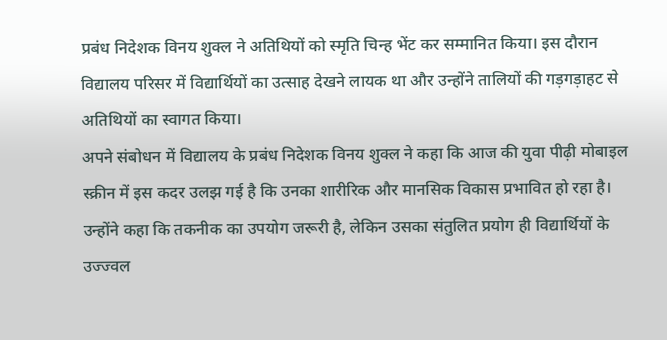प्रबंध निदेशक विनय शुक्ल ने अतिथियों को स्मृति चिन्ह भेंट कर सम्मानित किया। इस दौरान विद्यालय परिसर में विद्यार्थियों का उत्साह देखने लायक था और उन्होंने तालियों की गड़गड़ाहट से अतिथियों का स्वागत किया।
अपने संबोधन में विद्यालय के प्रबंध निदेशक विनय शुक्ल ने कहा कि आज की युवा पीढ़ी मोबाइल स्क्रीन में इस कदर उलझ गई है कि उनका शारीरिक और मानसिक विकास प्रभावित हो रहा है। उन्होंने कहा कि तकनीक का उपयोग जरूरी है, लेकिन उसका संतुलित प्रयोग ही विद्यार्थियों के उज्ज्वल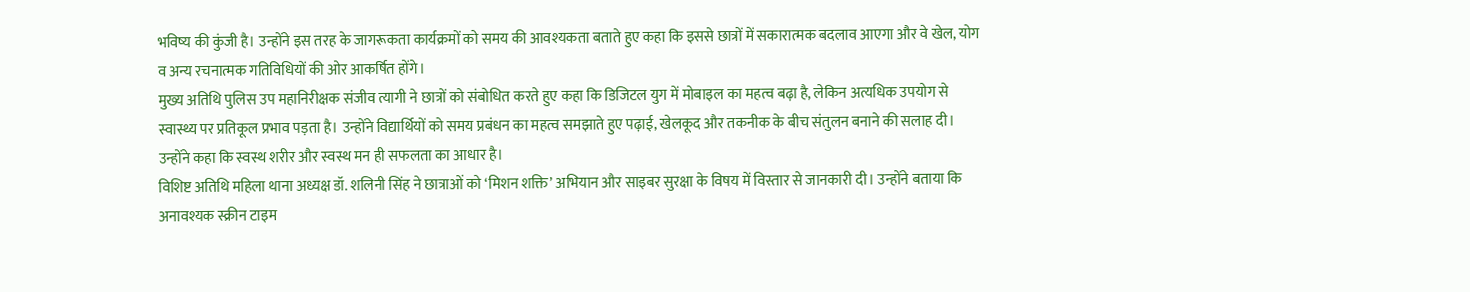भविष्य की कुंजी है। उन्होंने इस तरह के जागरूकता कार्यक्रमों को समय की आवश्यकता बताते हुए कहा कि इससे छात्रों में सकारात्मक बदलाव आएगा और वे खेल, योग व अन्य रचनात्मक गतिविधियों की ओर आकर्षित होंगे।
मुख्य अतिथि पुलिस उप महानिरीक्षक संजीव त्यागी ने छात्रों को संबोधित करते हुए कहा कि डिजिटल युग में मोबाइल का महत्व बढ़ा है, लेकिन अत्यधिक उपयोग से स्वास्थ्य पर प्रतिकूल प्रभाव पड़ता है। उन्होंने विद्यार्थियों को समय प्रबंधन का महत्व समझाते हुए पढ़ाई, खेलकूद और तकनीक के बीच संतुलन बनाने की सलाह दी। उन्होंने कहा कि स्वस्थ शरीर और स्वस्थ मन ही सफलता का आधार है।
विशिष्ट अतिथि महिला थाना अध्यक्ष डॉ. शलिनी सिंह ने छात्राओं को ‘मिशन शक्ति’ अभियान और साइबर सुरक्षा के विषय में विस्तार से जानकारी दी। उन्होंने बताया कि अनावश्यक स्क्रीन टाइम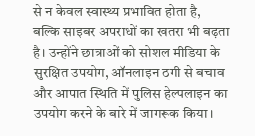से न केवल स्वास्थ्य प्रभावित होता है, बल्कि साइबर अपराधों का खतरा भी बढ़ता है। उन्होंने छात्राओं को सोशल मीडिया के सुरक्षित उपयोग, ऑनलाइन ठगी से बचाव और आपात स्थिति में पुलिस हेल्पलाइन का उपयोग करने के बारे में जागरूक किया।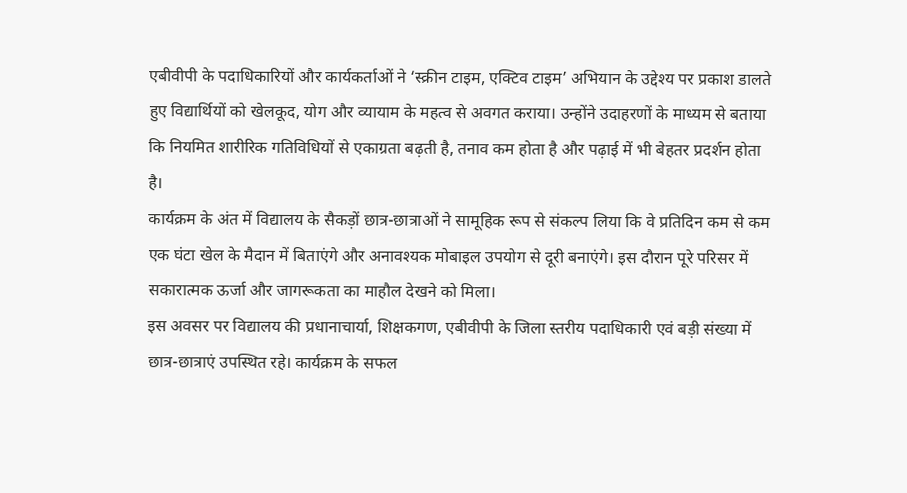एबीवीपी के पदाधिकारियों और कार्यकर्ताओं ने ‘स्क्रीन टाइम, एक्टिव टाइम’ अभियान के उद्देश्य पर प्रकाश डालते हुए विद्यार्थियों को खेलकूद, योग और व्यायाम के महत्व से अवगत कराया। उन्होंने उदाहरणों के माध्यम से बताया कि नियमित शारीरिक गतिविधियों से एकाग्रता बढ़ती है, तनाव कम होता है और पढ़ाई में भी बेहतर प्रदर्शन होता है।
कार्यक्रम के अंत में विद्यालय के सैकड़ों छात्र-छात्राओं ने सामूहिक रूप से संकल्प लिया कि वे प्रतिदिन कम से कम एक घंटा खेल के मैदान में बिताएंगे और अनावश्यक मोबाइल उपयोग से दूरी बनाएंगे। इस दौरान पूरे परिसर में सकारात्मक ऊर्जा और जागरूकता का माहौल देखने को मिला।
इस अवसर पर विद्यालय की प्रधानाचार्या, शिक्षकगण, एबीवीपी के जिला स्तरीय पदाधिकारी एवं बड़ी संख्या में छात्र-छात्राएं उपस्थित रहे। कार्यक्रम के सफल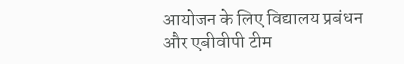आयोजन के लिए विद्यालय प्रबंधन और एबीवीपी टीम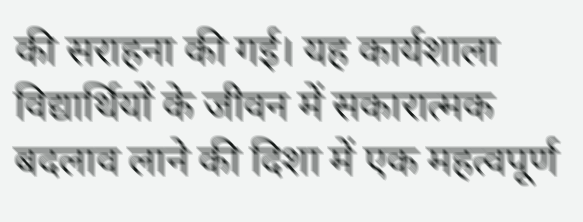की सराहना की गई। यह कार्यशाला विद्यार्थियों के जीवन में सकारात्मक बदलाव लाने की दिशा में एक महत्वपूर्ण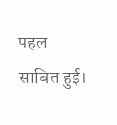पहल साबित हुई।